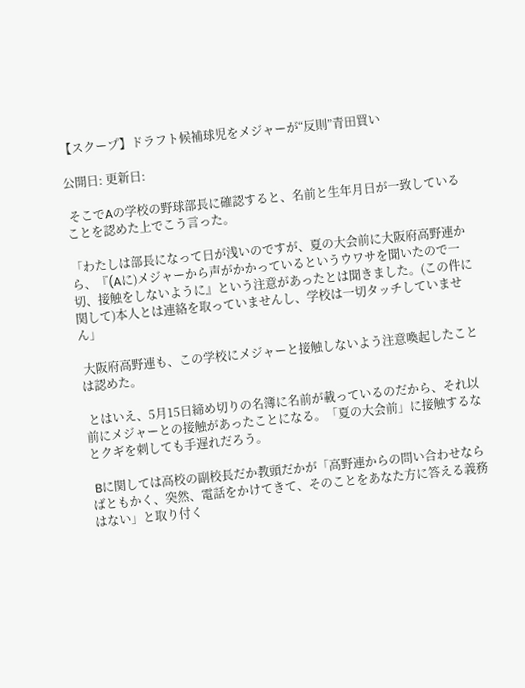【スクープ】ドラフト候補球児をメジャーが“反則”青田買い

公開日: 更新日:

 そこでAの学校の野球部長に確認すると、名前と生年月日が一致していることを認めた上でこう言った。

「わたしは部長になって日が浅いのですが、夏の大会前に大阪府高野連から、『(Aに)メジャーから声がかかっているというウワサを聞いたので一切、接触をしないように』という注意があったとは聞きました。(この件に関して)本人とは連絡を取っていませんし、学校は一切タッチしていません」

 大阪府高野連も、この学校にメジャーと接触しないよう注意喚起したことは認めた。

 とはいえ、5月15日締め切りの名簿に名前が載っているのだから、それ以前にメジャーとの接触があったことになる。「夏の大会前」に接触するなとクギを刺しても手遅れだろう。

 Bに関しては高校の副校長だか教頭だかが「高野連からの問い合わせならばともかく、突然、電話をかけてきて、そのことをあなた方に答える義務はない」と取り付く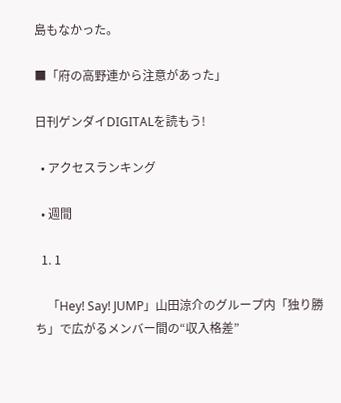島もなかった。

■「府の高野連から注意があった」

日刊ゲンダイDIGITALを読もう!

  • アクセスランキング

  • 週間

  1. 1

    「Hey! Say! JUMP」山田涼介のグループ内「独り勝ち」で広がるメンバー間の“収入格差”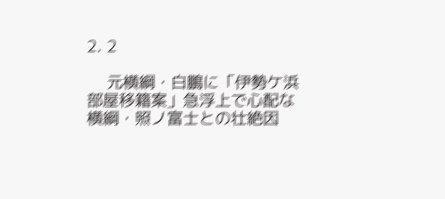2. 2

    元横綱・白鵬に「伊勢ケ浜部屋移籍案」急浮上で心配な横綱・照ノ富士との壮絶因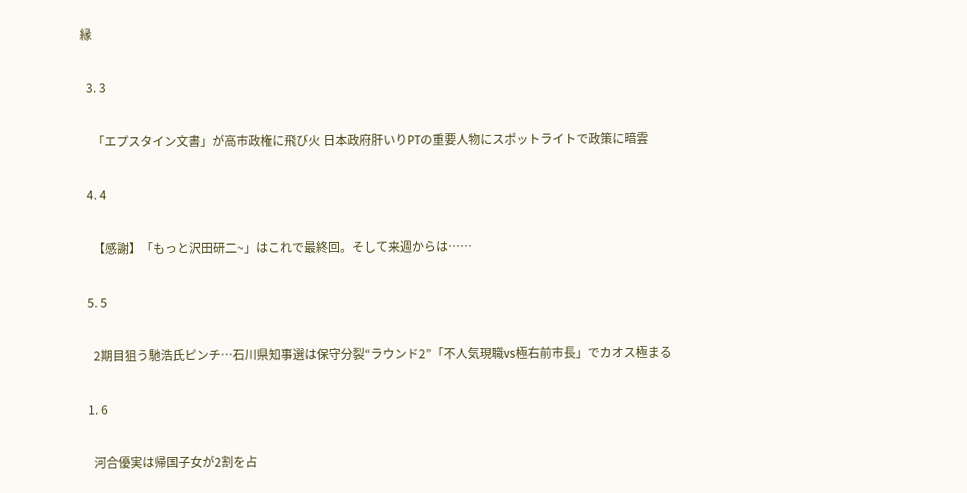縁

  3. 3

    「エプスタイン文書」が高市政権に飛び火 日本政府肝いりPTの重要人物にスポットライトで政策に暗雲

  4. 4

    【感謝】「もっと沢田研二~」はこれで最終回。そして来週からは……

  5. 5

    2期目狙う馳浩氏ピンチ…石川県知事選は保守分裂“ラウンド2”「不人気現職vs極右前市長」でカオス極まる

  1. 6

    河合優実は帰国子女が2割を占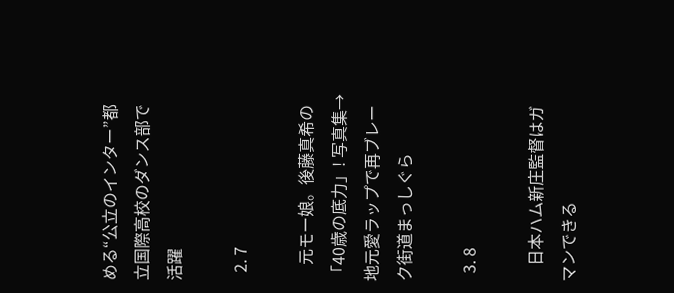める“公立のインター”都立国際高校のダンス部で活躍

  2. 7

    元モー娘。後藤真希の「40歳の底力」! 写真集→地元愛ラップで再ブレーク街道まっしぐら

  3. 8

    日本ハム新庄監督はガマンできる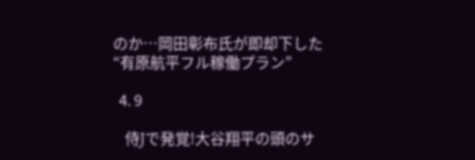のか…岡田彰布氏が即却下した“有原航平フル稼働プラン”

  4. 9

    侍Jで発覚!大谷翔平の頭のサ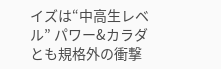イズは“中高生レベル” パワー&カラダとも規格外の衝撃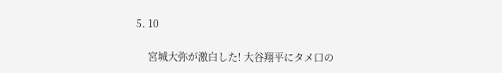5. 10

    宮城大弥が激白した! 大谷翔平にタメ口の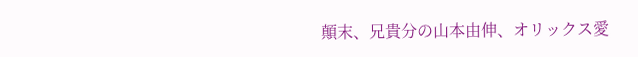顛末、兄貴分の山本由伸、オリックス愛